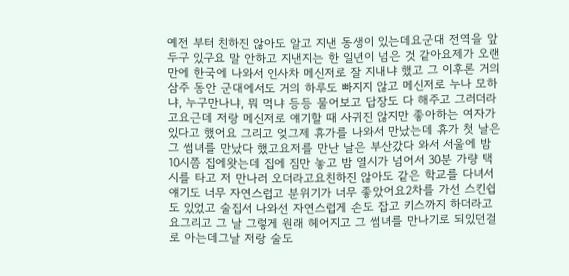예전 부터 친하진 않아도 알고 지낸 동생이 있는데요군대 전역을 앞두구 있구요 말 안하고 지낸지는 한 일년이 넘은 것 같아요제가 오랜만에 한국에 나와서 인사차 메신저로 잘 지내냐 했고 그 이후론 거의 삼주 동안 군대에서도 거의 하루도 빠지지 않고 메신저로 누나 모하냐, 누구만나냐, 뭐 먹냐 등등 물어보고 답장도 다 해주고 그러더라고요근데 저랑 메신저로 얘기할 때 사귀진 않지만 좋아하는 여자가 있다고 했어요 그리고 엊그제 휴가를 나와서 만났는데 휴가 첫 날은 그 썸녀를 만났다 했고요저를 만난 날은 부산갔다 와서 서울에 밤 10시쯤 집에왓는데 집에 짐만 놓고 밤 열시가 넘어서 30분 가량 택시를 타고 저 만나러 오더라고요친하진 않아도 같은 학교를 다녀서 얘기도 너무 자연스럽고 분위기가 너무 좋았어요2차를 가선 스킨쉽도 있었고 술집서 나와선 자연스럽게 손도 잡고 키스까지 하더라고요그리고 그 날 그렇게 원래 헤어지고 그 썸녀를 만나기로 되있던걸로 아는데그날 저랑 술도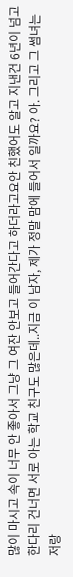많이 마시고 속이 너무 안 좋아서 그냥 그 여잔 안보고 들어간다고 하더라고요안 친했어도 알고 지낸건 6년이 넘고 한다리 건너면 서로 아는 학교 친구도 많은데..지금 이 남자, 제가 정말 맘에 들어서 일까요? 아. 그리고 그 썸녀는 저랑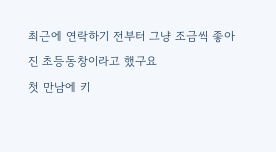최근에 연락하기 전부터 그냥 조금씩 좋아진 초등동창이라고 했구요
첫 만남에 키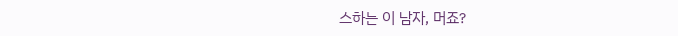스하는 이 남자, 머죠?